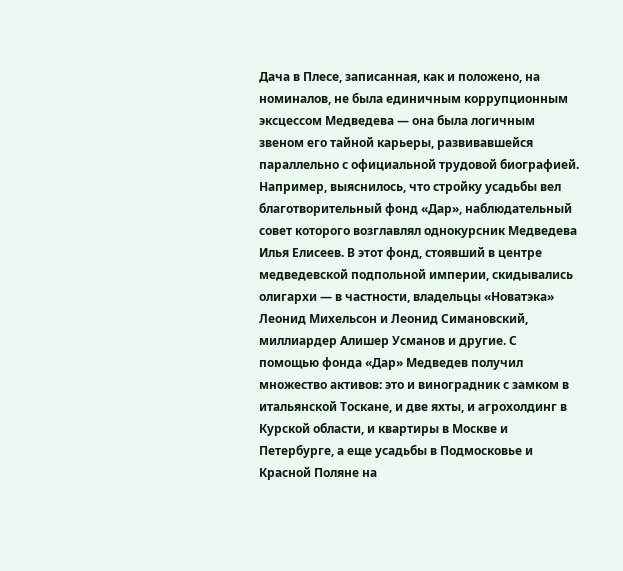Дача в Плесе, записанная, как и положено, на номиналов, не была единичным коррупционным эксцессом Медведева — она была логичным звеном его тайной карьеры, развивавшейся параллельно с официальной трудовой биографией. Например, выяснилось, что стройку усадьбы вел благотворительный фонд «Дар», наблюдательный совет которого возглавлял однокурсник Медведева Илья Елисеев. В этот фонд, стоявший в центре медведевской подпольной империи, скидывались олигархи — в частности, владельцы «Новатэка» Леонид Михельсон и Леонид Симановский, миллиардер Алишер Усманов и другие. С помощью фонда «Дар» Медведев получил множество активов: это и виноградник с замком в итальянской Тоскане, и две яхты, и агрохолдинг в Курской области, и квартиры в Москве и Петербурге, а еще усадьбы в Подмосковье и Красной Поляне на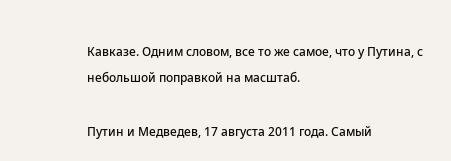Кавказе. Одним словом, все то же самое, что у Путина, с небольшой поправкой на масштаб.

Путин и Медведев, 17 августа 2011 года. Самый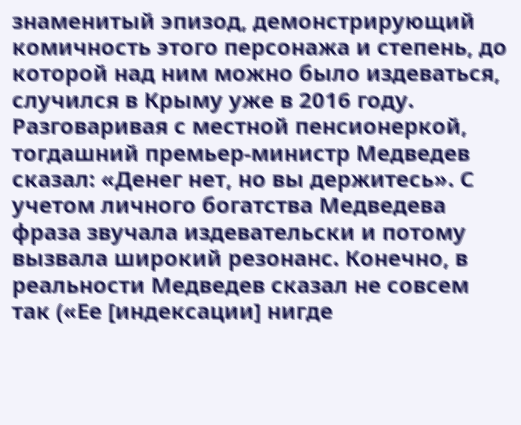знаменитый эпизод, демонстрирующий комичность этого персонажа и степень, до которой над ним можно было издеваться, случился в Крыму уже в 2016 году. Разговаривая с местной пенсионеркой, тогдашний премьер-министр Медведев сказал: «Денег нет, но вы держитесь». С учетом личного богатства Медведева фраза звучала издевательски и потому вызвала широкий резонанс. Конечно, в реальности Медведев сказал не совсем так («Ее [индексации] нигде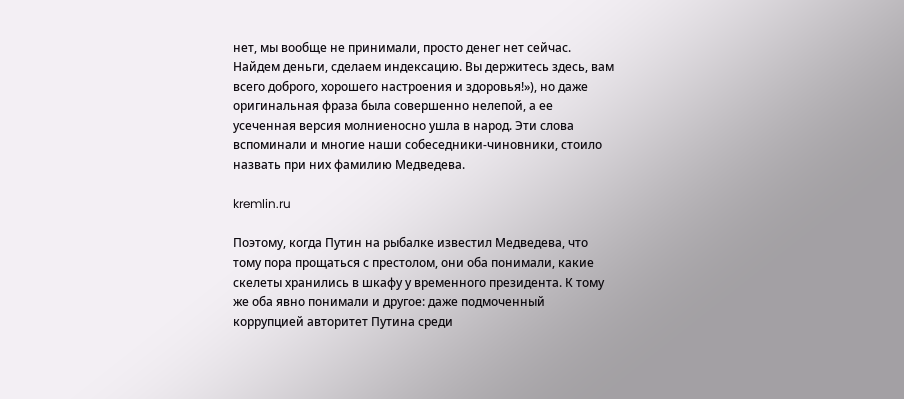нет, мы вообще не принимали, просто денег нет сейчас. Найдем деньги, сделаем индексацию. Вы держитесь здесь, вам всего доброго, хорошего настроения и здоровья!»), но даже оригинальная фраза была совершенно нелепой, а ее усеченная версия молниеносно ушла в народ. Эти слова вспоминали и многие наши собеседники-чиновники, стоило назвать при них фамилию Медведева.

kremlin.ru

Поэтому, когда Путин на рыбалке известил Медведева, что тому пора прощаться с престолом, они оба понимали, какие скелеты хранились в шкафу у временного президента. К тому же оба явно понимали и другое: даже подмоченный коррупцией авторитет Путина среди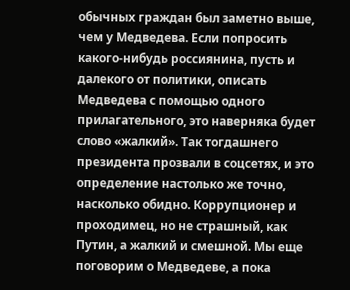обычных граждан был заметно выше, чем у Медведева. Если попросить какого-нибудь россиянина, пусть и далекого от политики, описать Медведева с помощью одного прилагательного, это наверняка будет слово «жалкий». Так тогдашнего президента прозвали в соцсетях, и это определение настолько же точно, насколько обидно. Коррупционер и проходимец, но не страшный, как Путин, а жалкий и смешной. Мы еще поговорим о Медведеве, а пока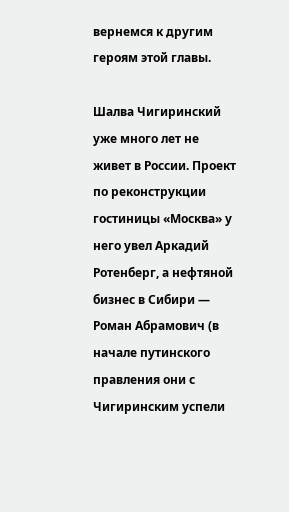вернемся к другим героям этой главы.

Шалва Чигиринский уже много лет не живет в России. Проект по реконструкции гостиницы «Москва» у него увел Аркадий Ротенберг, а нефтяной бизнес в Сибири — Роман Абрамович (в начале путинского правления они с Чигиринским успели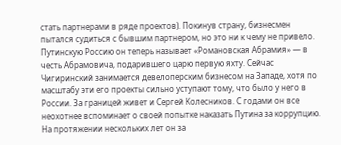стать партнерами в ряде проектов). Покинув страну, бизнесмен пытался судиться с бывшим партнером, но это ни к чему не привело. Путинскую Россию он теперь называет «Романовская Абрамия» — в честь Абрамовича, подарившего царю первую яхту. Сейчас Чигиринский занимается девелоперским бизнесом на Западе, хотя по масштабу эти его проекты сильно уступают тому, что было у него в России. За границей живет и Сергей Колесников. С годами он все неохотнее вспоминает о своей попытке наказать Путина за коррупцию. На протяжении нескольких лет он за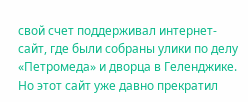свой счет поддерживал интернет-сайт, где были собраны улики по делу «Петромеда» и дворца в Геленджике. Но этот сайт уже давно прекратил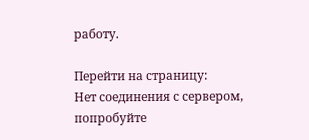работу.

Перейти на страницу:
Нет соединения с сервером, попробуйте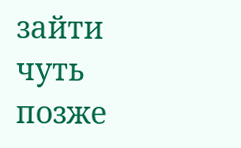зайти чуть позже